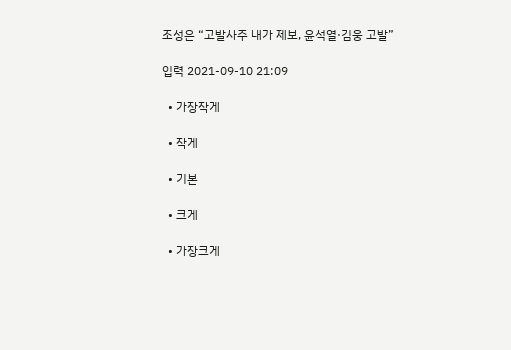조성은 “고발사주 내가 제보, 윤석열·김웅 고발”

입력 2021-09-10 21:09

  • 가장작게

  • 작게

  • 기본

  • 크게

  • 가장크게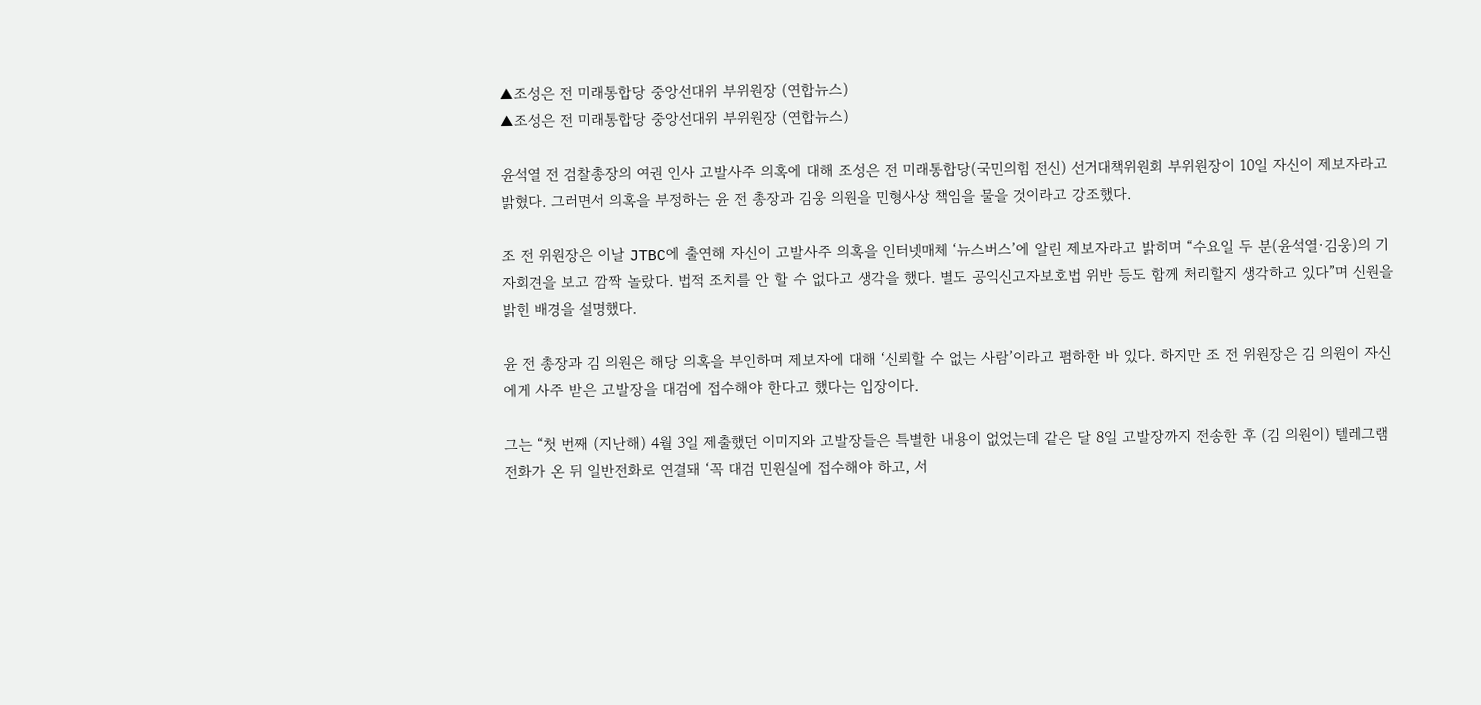▲조성은 전 미래통합당 중앙선대위 부위원장 (연합뉴스)
▲조성은 전 미래통합당 중앙선대위 부위원장 (연합뉴스)

윤석열 전 검찰총장의 여권 인사 고발사주 의혹에 대해 조성은 전 미래통합당(국민의힘 전신) 선거대책위원회 부위원장이 10일 자신이 제보자라고 밝혔다. 그러면서 의혹을 부정하는 윤 전 총장과 김웅 의원을 민형사상 책임을 물을 것이라고 강조했다.

조 전 위원장은 이날 JTBC에 출연해 자신이 고발사주 의혹을 인터넷매체 ‘뉴스버스’에 알린 제보자라고 밝히며 “수요일 두 분(윤석열·김웅)의 기자회견을 보고 깜짝 놀랐다. 법적 조치를 안 할 수 없다고 생각을 했다. 별도 공익신고자보호법 위반 등도 함께 처리할지 생각하고 있다”며 신원을 밝힌 배경을 설명했다.

윤 전 총장과 김 의원은 해당 의혹을 부인하며 제보자에 대해 ‘신뢰할 수 없는 사람’이라고 폄하한 바 있다. 하지만 조 전 위원장은 김 의원이 자신에게 사주 받은 고발장을 대검에 접수해야 한다고 했다는 입장이다.

그는 “첫 번째 (지난해) 4월 3일 제출했던 이미지와 고발장들은 특별한 내용이 없었는데 같은 달 8일 고발장까지 전송한 후 (김 의원이) 텔레그램 전화가 온 뒤 일반전화로 연결돼 ‘꼭 대검 민원실에 접수해야 하고, 서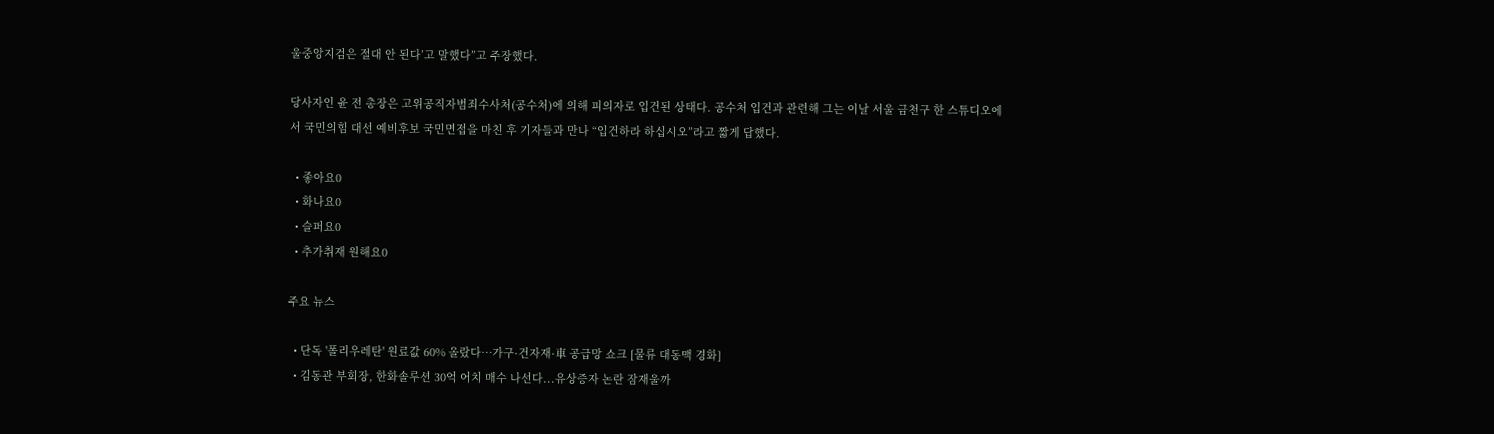울중앙지검은 절대 안 된다’고 말했다”고 주장했다.

당사자인 윤 전 총장은 고위공직자범죄수사처(공수처)에 의해 피의자로 입건된 상태다. 공수처 입건과 관련해 그는 이날 서울 금천구 한 스튜디오에서 국민의힘 대선 예비후보 국민면접을 마친 후 기자들과 만나 “입건하라 하십시오”라고 짧게 답했다.

  • 좋아요0
  • 화나요0
  • 슬퍼요0
  • 추가취재 원해요0

주요 뉴스

  • 단독 '폴리우레탄' 원료값 60% 올랐다…가구·건자재·車 공급망 쇼크 [물류 대동맥 경화]
  • 김동관 부회장, 한화솔루션 30억 어치 매수 나선다...유상증자 논란 잠재울까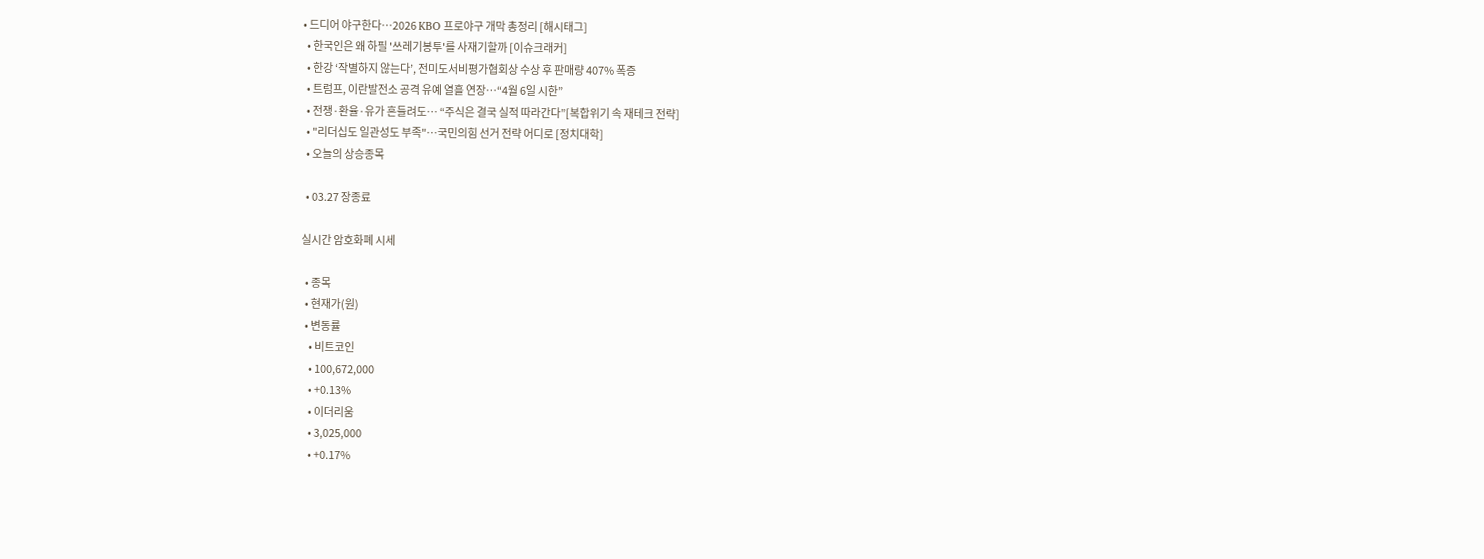• 드디어 야구한다…2026 KBO 프로야구 개막 총정리 [해시태그]
  • 한국인은 왜 하필 '쓰레기봉투'를 사재기할까 [이슈크래커]
  • 한강 ‘작별하지 않는다’, 전미도서비평가협회상 수상 후 판매량 407% 폭증
  • 트럼프, 이란발전소 공격 유예 열흘 연장…“4월 6일 시한”
  • 전쟁·환율·유가 흔들려도… “주식은 결국 실적 따라간다”[복합위기 속 재테크 전략]
  • "리더십도 일관성도 부족"…국민의힘 선거 전략 어디로 [정치대학]
  • 오늘의 상승종목

  • 03.27 장종료

실시간 암호화폐 시세

  • 종목
  • 현재가(원)
  • 변동률
    • 비트코인
    • 100,672,000
    • +0.13%
    • 이더리움
    • 3,025,000
    • +0.17%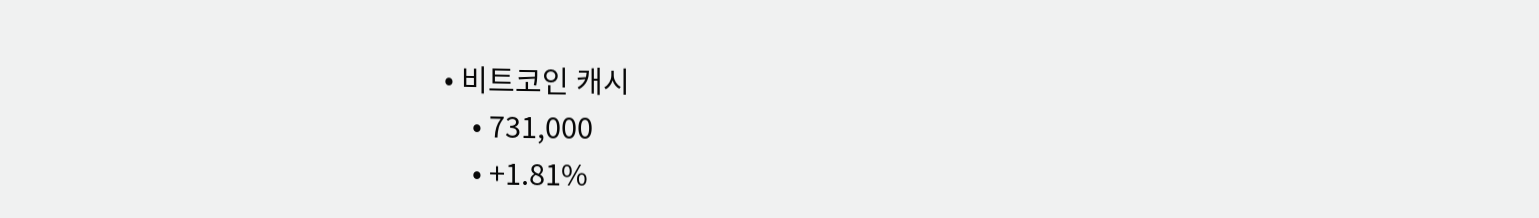• 비트코인 캐시
    • 731,000
    • +1.81%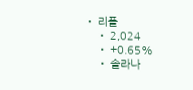• 리플
    • 2,024
    • +0.65%
    • 솔라나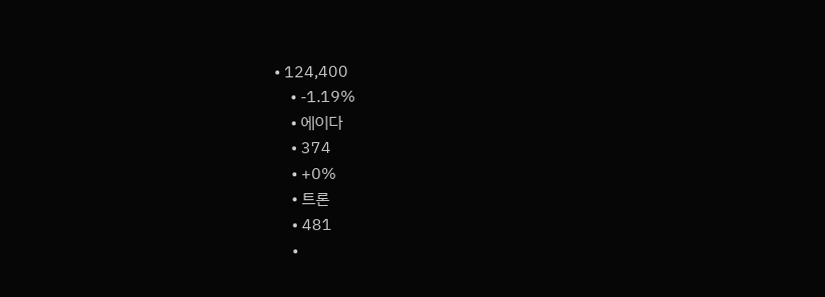• 124,400
    • -1.19%
    • 에이다
    • 374
    • +0%
    • 트론
    • 481
    •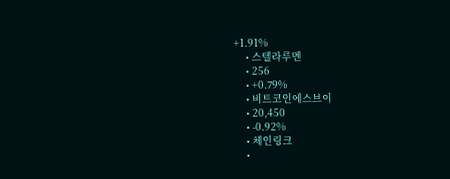+1.91%
    • 스텔라루멘
    • 256
    • +0.79%
    • 비트코인에스브이
    • 20,450
    • -0.92%
    • 체인링크
    •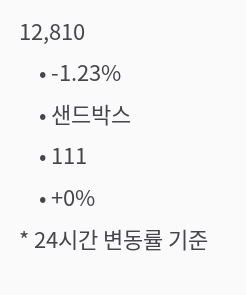12,810
    • -1.23%
    • 샌드박스
    • 111
    • +0%
* 24시간 변동률 기준